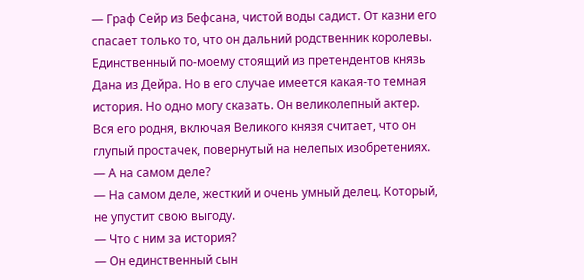— Граф Сейр из Бефсана, чистой воды садист. От казни его спасает только то, что он дальний родственник королевы. Единственный по-моему стоящий из претендентов князь Дана из Дейра. Но в его случае имеется какая-то темная история. Но одно могу сказать. Он великолепный актер. Вся его родня, включая Великого князя считает, что он глупый простачек, повернутый на нелепых изобретениях.
— А на самом деле?
— На самом деле, жесткий и очень умный делец. Который, не упустит свою выгоду.
— Что с ним за история?
— Он единственный сын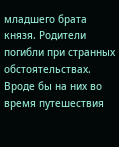младшего брата князя. Родители погибли при странных обстоятельствах. Вроде бы на них во время путешествия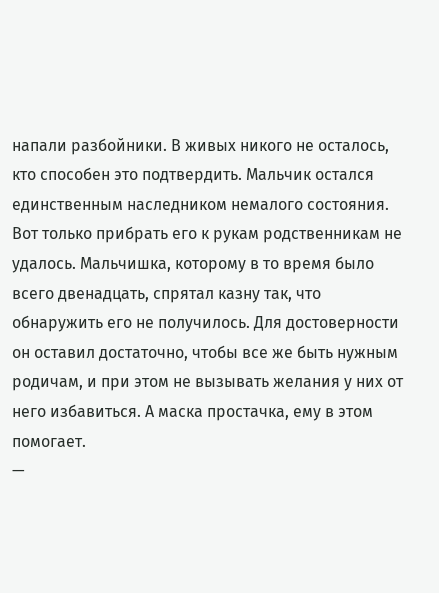напали разбойники. В живых никого не осталось, кто способен это подтвердить. Мальчик остался единственным наследником немалого состояния. Вот только прибрать его к рукам родственникам не удалось. Мальчишка, которому в то время было всего двенадцать, спрятал казну так, что обнаружить его не получилось. Для достоверности он оставил достаточно, чтобы все же быть нужным родичам, и при этом не вызывать желания у них от него избавиться. А маска простачка, ему в этом помогает.
—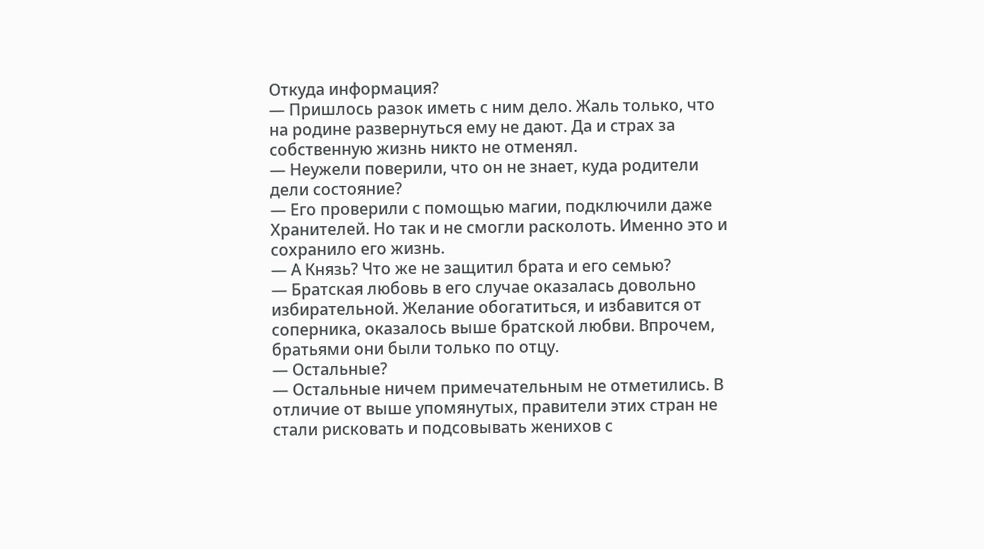Откуда информация?
— Пришлось разок иметь с ним дело. Жаль только, что на родине развернуться ему не дают. Да и страх за собственную жизнь никто не отменял.
— Неужели поверили, что он не знает, куда родители дели состояние?
— Его проверили с помощью магии, подключили даже Хранителей. Но так и не смогли расколоть. Именно это и сохранило его жизнь.
— А Князь? Что же не защитил брата и его семью?
— Братская любовь в его случае оказалась довольно избирательной. Желание обогатиться, и избавится от соперника, оказалось выше братской любви. Впрочем, братьями они были только по отцу.
— Остальные?
— Остальные ничем примечательным не отметились. В отличие от выше упомянутых, правители этих стран не стали рисковать и подсовывать женихов с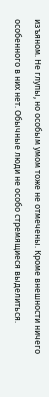изъяном. Не глупы, но особым умом тоже не отмечены. Кроме внешности ничего особенного в них нет. Обычные люди не особо стремящиеся выделиться.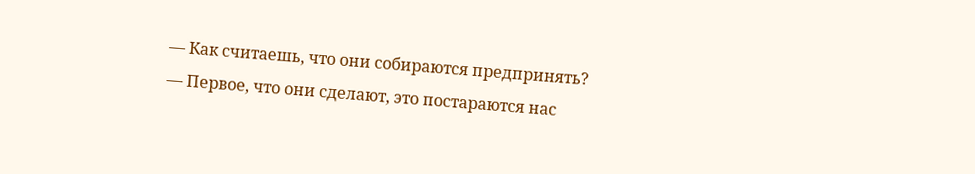— Как считаешь, что они собираются предпринять?
— Первое, что они сделают, это постараются нас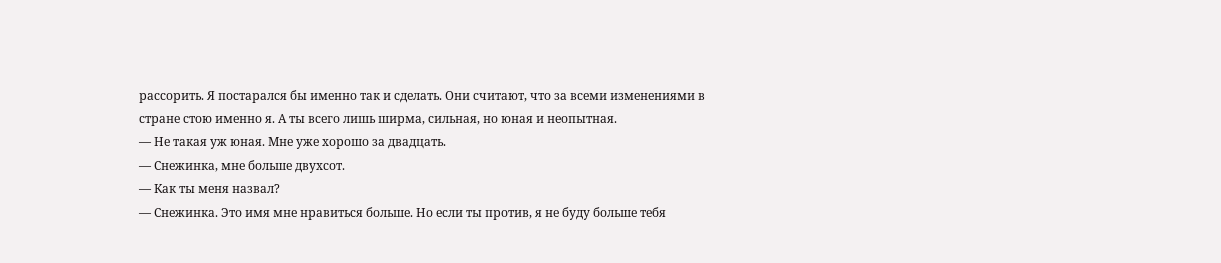рассорить. Я постарался бы именно так и сделать. Они считают, что за всеми изменениями в стране стою именно я. А ты всего лишь ширма, сильная, но юная и неопытная.
— Не такая уж юная. Мне уже хорошо за двадцать.
— Снежинка, мне больше двухсот.
— Как ты меня назвал?
— Снежинка. Это имя мне нравиться больше. Но если ты против, я не буду больше тебя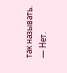так называть.
— Нет.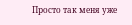Просто так меня уже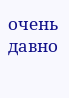очень давно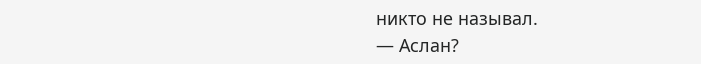никто не называл.
— Аслан?